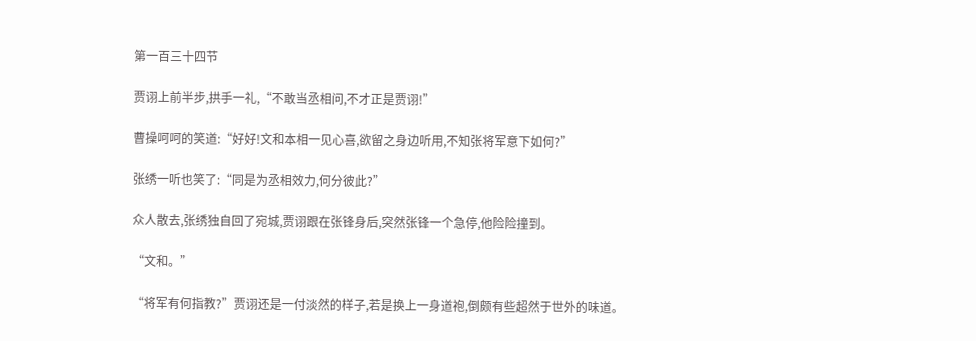第一百三十四节

贾诩上前半步,拱手一礼,“不敢当丞相问,不才正是贾诩!”

曹操呵呵的笑道:“好好!文和本相一见心喜,欲留之身边听用,不知张将军意下如何?”

张绣一听也笑了:“同是为丞相效力,何分彼此?”

众人散去,张绣独自回了宛城,贾诩跟在张锋身后,突然张锋一个急停,他险险撞到。

“文和。”

“将军有何指教?”贾诩还是一付淡然的样子,若是换上一身道袍,倒颇有些超然于世外的味道。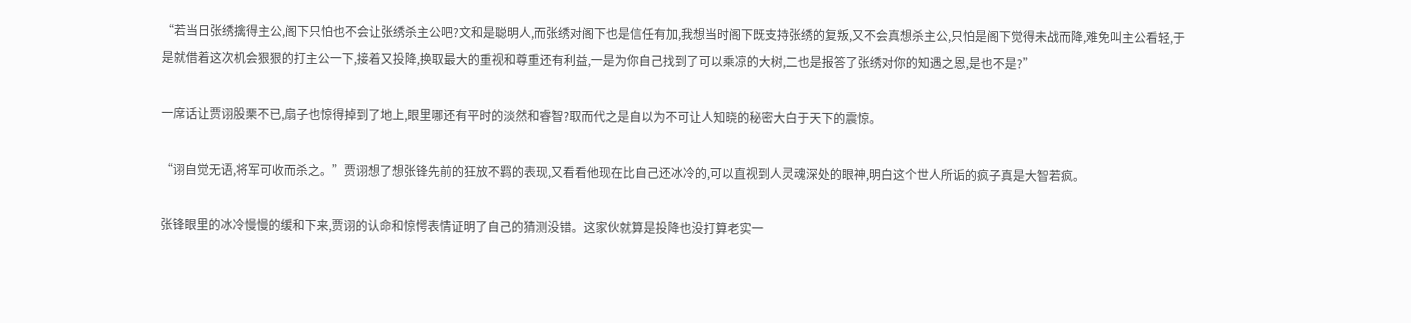“若当日张绣擒得主公,阁下只怕也不会让张绣杀主公吧?文和是聪明人,而张绣对阁下也是信任有加,我想当时阁下既支持张绣的复叛,又不会真想杀主公,只怕是阁下觉得未战而降,难免叫主公看轻,于是就借着这次机会狠狠的打主公一下,接着又投降,换取最大的重视和尊重还有利益,一是为你自己找到了可以乘凉的大树,二也是报答了张绣对你的知遇之恩,是也不是?”

一席话让贾诩股栗不已,扇子也惊得掉到了地上,眼里哪还有平时的淡然和睿智?取而代之是自以为不可让人知晓的秘密大白于天下的震惊。

“诩自觉无语,将军可收而杀之。”贾诩想了想张锋先前的狂放不羁的表现,又看看他现在比自己还冰冷的,可以直视到人灵魂深处的眼神,明白这个世人所诟的疯子真是大智若疯。

张锋眼里的冰冷慢慢的缓和下来,贾诩的认命和惊愕表情证明了自己的猜测没错。这家伙就算是投降也没打算老实一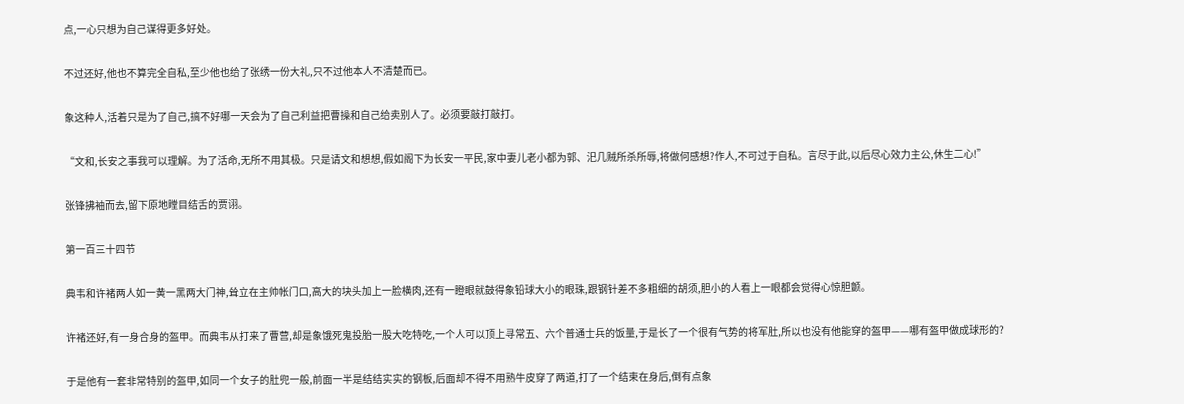点,一心只想为自己谋得更多好处。

不过还好,他也不算完全自私,至少他也给了张绣一份大礼,只不过他本人不清楚而已。

象这种人,活着只是为了自己,搞不好哪一天会为了自己利益把曹操和自己给卖别人了。必须要敲打敲打。

“文和,长安之事我可以理解。为了活命,无所不用其极。只是请文和想想,假如阁下为长安一平民,家中妻儿老小都为郭、汜几贼所杀所辱,将做何感想?作人,不可过于自私。言尽于此,以后尽心效力主公,休生二心!”

张锋拂袖而去,留下原地瞠目结舌的贾诩。

第一百三十四节

典韦和许褚两人如一黄一黑两大门神,耸立在主帅帐门口,高大的块头加上一脸横肉,还有一瞪眼就鼓得象铅球大小的眼珠,跟钢针差不多粗细的胡须,胆小的人看上一眼都会觉得心惊胆颤。

许褚还好,有一身合身的盔甲。而典韦从打来了曹营,却是象饿死鬼投胎一股大吃特吃,一个人可以顶上寻常五、六个普通士兵的饭量,于是长了一个很有气势的将军肚,所以也没有他能穿的盔甲——哪有盔甲做成球形的?

于是他有一套非常特别的盔甲,如同一个女子的肚兜一般,前面一半是结结实实的钢板,后面却不得不用熟牛皮穿了两道,打了一个结束在身后,倒有点象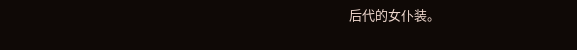后代的女仆装。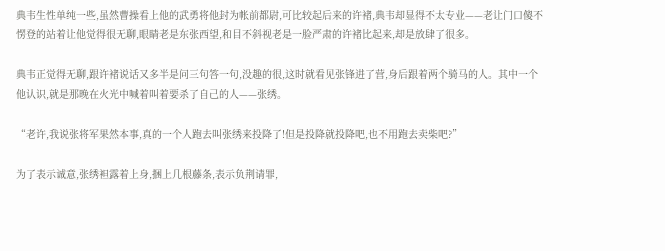典韦生性单纯一些,虽然曹操看上他的武勇将他封为帐前都尉,可比较起后来的许褚,典韦却显得不太专业——老让门口傻不愣登的站着让他觉得很无聊,眼睛老是东张西望,和目不斜视老是一脸严肃的许褚比起来,却是放肆了很多。

典韦正觉得无聊,跟许褚说话又多半是问三句答一句,没趣的很,这时就看见张锋进了营,身后跟着两个骑马的人。其中一个他认识,就是那晚在火光中喊着叫着要杀了自己的人——张绣。

“老许,我说张将军果然本事,真的一个人跑去叫张绣来投降了!但是投降就投降吧,也不用跑去卖柴吧?”

为了表示诚意,张绣袒露着上身,捆上几根藤条,表示负荆请罪,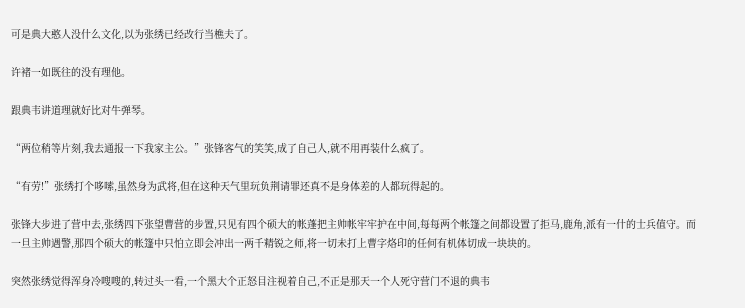可是典大憨人没什么文化,以为张绣已经改行当樵夫了。

许褚一如既往的没有理他。

跟典韦讲道理就好比对牛弹琴。

“两位稍等片刻,我去通报一下我家主公。”张锋客气的笑笑,成了自己人,就不用再装什么疯了。

“有劳!”张绣打个哆嗦,虽然身为武将,但在这种天气里玩负荆请罪还真不是身体差的人都玩得起的。

张锋大步进了营中去,张绣四下张望曹营的步置,只见有四个硕大的帐蓬把主帅帐牢牢护在中间,每每两个帐篷之间都设置了拒马,鹿角,派有一什的士兵值守。而一旦主帅遇警,那四个硕大的帐篷中只怕立即会冲出一两千精锐之师,将一切未打上曹字烙印的任何有机体切成一块块的。

突然张绣觉得浑身冷嗖嗖的,转过头一看,一个黑大个正怒目注视着自己,不正是那天一个人死守营门不退的典韦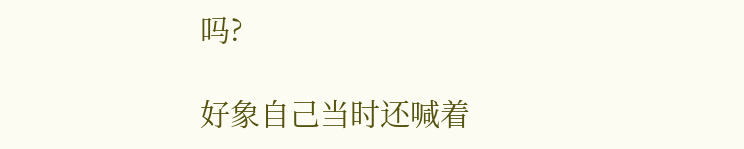吗?

好象自己当时还喊着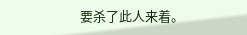要杀了此人来着。